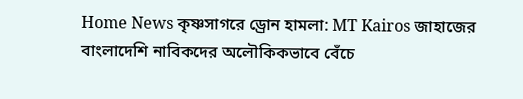Home News কৃষ্ণসাগরে ড্রোন হামলা: MT Kairos জাহাজের বাংলাদেশি নাবিকদের অলৌকিকভাবে বেঁচে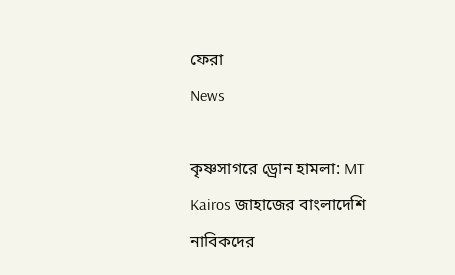ফেরা
News

কৃষ্ণসাগরে ড্রোন হামলা: MT Kairos জাহাজের বাংলাদেশি নাবিকদের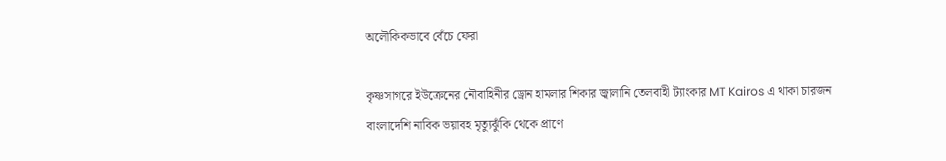অলৌকিকভাবে বেঁচে ফেরা

কৃষ্ণসাগরে ইউক্রেনের নৌবাহিনীর ড্রোন হামলার শিকার জ্বালানি তেলবাহী ট্যাংকার MT Kairos এ থাকা চারজন বাংলাদেশি নাবিক ভয়াবহ মৃত্যুঝুঁকি থেকে প্রাণে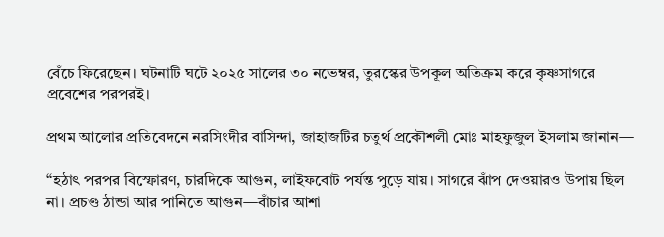বেঁচে ফিরেছেন। ঘটনাটি ঘটে ২০২৫ সালের ৩০ নভেম্বর, তুরস্কের উপকূল অতিক্রম করে কৃষ্ণসাগরে প্রবেশের পরপরই।

প্রথম আলোর প্রতিবেদনে নরসিংদীর বাসিন্দা, জাহাজটির চতুর্থ প্রকৌশলী মোঃ মাহফুজুল ইসলাম জানান—

“হঠাৎ পরপর বিস্ফোরণ, চারদিকে আগুন, লাইফবোট পর্যন্ত পুড়ে যায়। সাগরে ঝাঁপ দেওয়ারও উপায় ছিল না। প্রচণ্ড ঠান্ডা আর পানিতে আগুন—বাঁচার আশা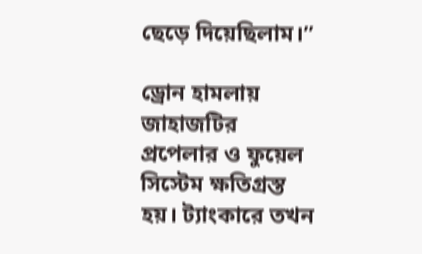ছেড়ে দিয়েছিলাম।”

ড্রোন হামলায় জাহাজটির প্রপেলার ও ফুয়েল সিস্টেম ক্ষতিগ্রস্ত হয়। ট্যাংকারে তখন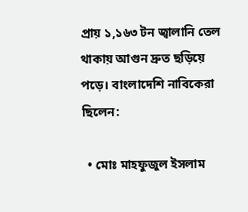প্রায় ১,১৬৩ টন জ্বালানি তেল থাকায় আগুন দ্রুত ছড়িয়ে পড়ে। বাংলাদেশি নাবিকেরা ছিলেন:

  • মোঃ মাহফুজুল ইসলাম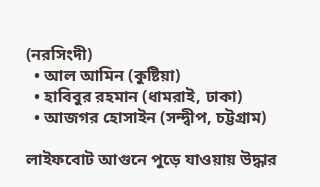(নরসিংদী)
  • আল আমিন (কুষ্টিয়া)
  • হাবিবুর রহমান (ধামরাই, ঢাকা)
  • আজগর হোসাইন (সন্দ্বীপ, চট্টগ্রাম)

লাইফবোট আগুনে পুড়ে যাওয়ায় উদ্ধার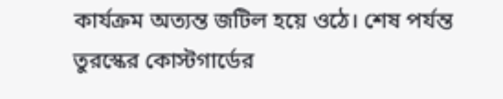কার্যক্রম অত্যন্ত জটিল হয়ে ওঠে। শেষ পর্যন্ত তুরস্কের কোস্টগার্ডের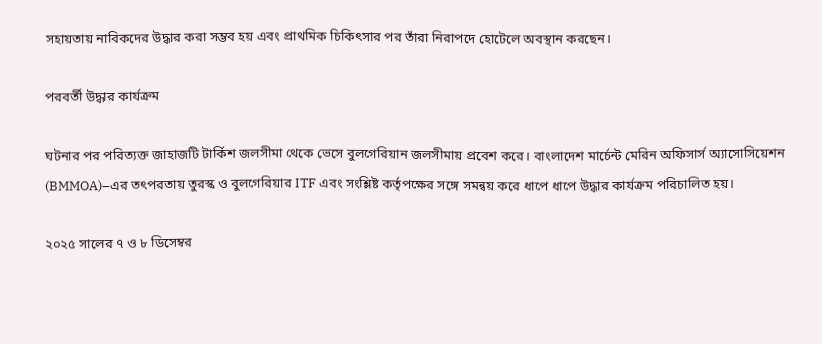সহায়তায় নাবিকদের উদ্ধার করা সম্ভব হয় এবং প্রাথমিক চিকিৎসার পর তাঁরা নিরাপদে হোটেলে অবস্থান করছেন।

পরবর্তী উদ্ধার কার্যক্রম

ঘটনার পর পরিত্যক্ত জাহাজটি টার্কিশ জলসীমা থেকে ভেসে বুলগেরিয়ান জলসীমায় প্রবেশ করে। বাংলাদেশ মার্চেন্ট মেরিন অফিসার্স অ্যাসোসিয়েশন (BMMOA)–এর তৎপরতায় তুরস্ক ও বুলগেরিয়ার ITF এবং সংশ্লিষ্ট কর্তৃপক্ষের সঙ্গে সমন্বয় করে ধাপে ধাপে উদ্ধার কার্যক্রম পরিচালিত হয়।

২০২৫ সালের ৭ ও ৮ ডিসেম্বর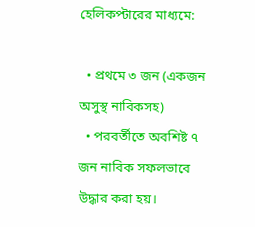হেলিকপ্টারের মাধ্যমে:

  • প্রথমে ৩ জন (একজন অসুস্থ নাবিকসহ)
  • পরবর্তীতে অবশিষ্ট ৭ জন নাবিক সফলভাবে উদ্ধার করা হয়।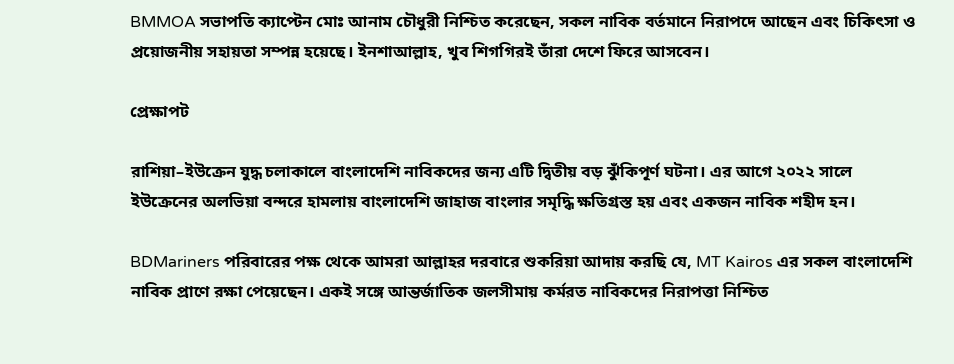BMMOA সভাপতি ক্যাপ্টেন মোঃ আনাম চৌধুরী নিশ্চিত করেছেন, সকল নাবিক বর্তমানে নিরাপদে আছেন এবং চিকিৎসা ও প্রয়োজনীয় সহায়তা সম্পন্ন হয়েছে। ইনশাআল্লাহ, খুব শিগগিরই তাঁরা দেশে ফিরে আসবেন।

প্রেক্ষাপট

রাশিয়া–ইউক্রেন যুদ্ধ চলাকালে বাংলাদেশি নাবিকদের জন্য এটি দ্বিতীয় বড় ঝুঁকিপূর্ণ ঘটনা। এর আগে ২০২২ সালে ইউক্রেনের অলভিয়া বন্দরে হামলায় বাংলাদেশি জাহাজ বাংলার সমৃদ্ধি ক্ষতিগ্রস্ত হয় এবং একজন নাবিক শহীদ হন।

BDMariners পরিবারের পক্ষ থেকে আমরা আল্লাহর দরবারে শুকরিয়া আদায় করছি যে, MT Kairos এর সকল বাংলাদেশি নাবিক প্রাণে রক্ষা পেয়েছেন। একই সঙ্গে আন্তর্জাতিক জলসীমায় কর্মরত নাবিকদের নিরাপত্তা নিশ্চিত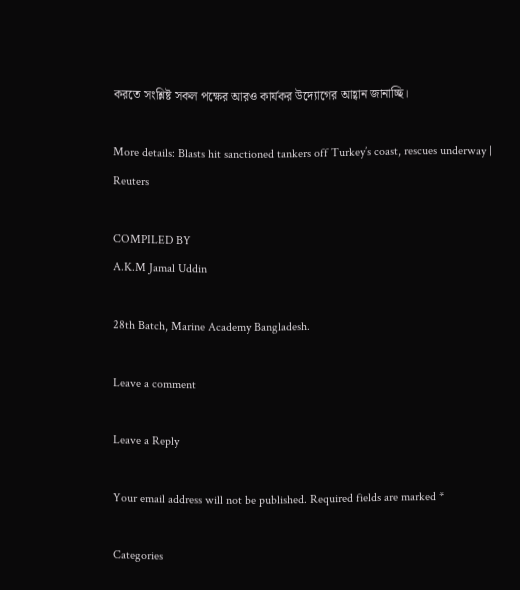করতে সংশ্লিষ্ট সকল পক্ষের আরও কার্যকর উদ্যোগের আহ্বান জানাচ্ছি।

More details: Blasts hit sanctioned tankers off Turkey’s coast, rescues underway | Reuters

COMPILED BY
A.K.M Jamal Uddin

28th Batch, Marine Academy Bangladesh.

Leave a comment

Leave a Reply

Your email address will not be published. Required fields are marked *

Categories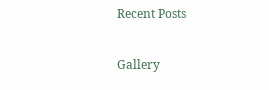Recent Posts

Gallery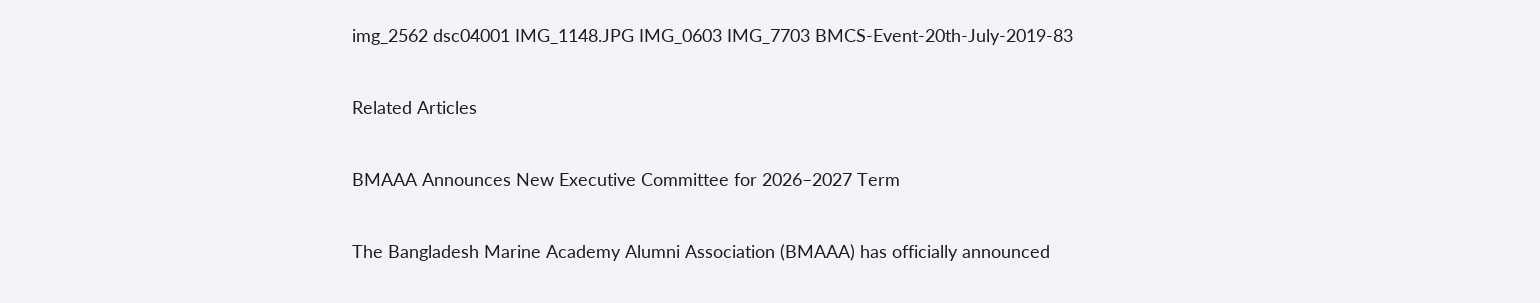img_2562 dsc04001 IMG_1148.JPG IMG_0603 IMG_7703 BMCS-Event-20th-July-2019-83

Related Articles

BMAAA Announces New Executive Committee for 2026–2027 Term

The Bangladesh Marine Academy Alumni Association (BMAAA) has officially announced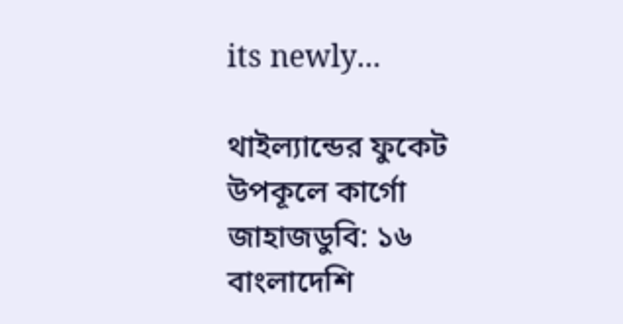its newly...

থাইল্যান্ডের ফুকেট উপকূলে কার্গো জাহাজডুবি: ১৬ বাংলাদেশি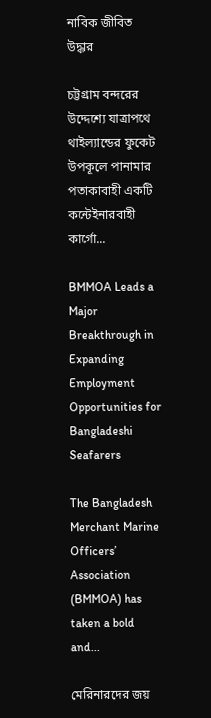নাবিক জীবিত উদ্ধার

চট্টগ্রাম বন্দরের উদ্দেশ্যে যাত্রাপথে থাইল্যান্ডের ফুকেট উপকূলে পানামার পতাকাবাহী একটি কন্টেইনারবাহী কার্গো...

BMMOA Leads a Major Breakthrough in Expanding Employment Opportunities for Bangladeshi Seafarers

The Bangladesh Merchant Marine Officers’ Association (BMMOA) has taken a bold and...

মেরিনারদের জয়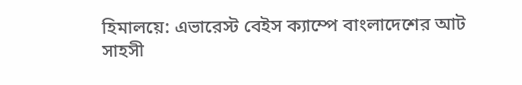হিমালয়ে: এভারেস্ট বেইস ক্যাম্পে বাংলাদেশের আট সাহসী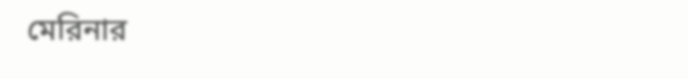মেরিনার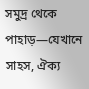সমুদ্র থেকে পাহাড়—যেখানে সাহস, ঐক্য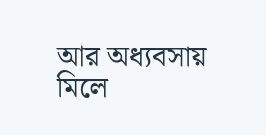আর অধ্যবসায় মিলে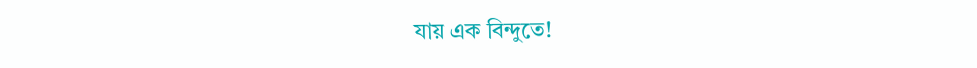যায় এক বিন্দুতে!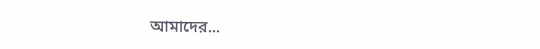আমাদের...